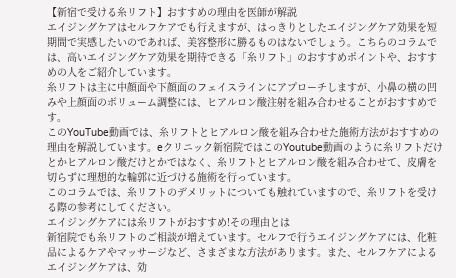【新宿で受ける糸リフト】おすすめの理由を医師が解説
エイジングケアはセルフケアでも行えますが、はっきりとしたエイジングケア効果を短期間で実感したいのであれば、美容整形に勝るものはないでしょう。こちらのコラムでは、高いエイジングケア効果を期待できる「糸リフト」のおすすめポイントや、おすすめの人をご紹介しています。
糸リフトは主に中顔面や下顔面のフェイスラインにアプローチしますが、小鼻の横の凹みや上顔面のボリューム調整には、ヒアルロン酸注射を組み合わせることがおすすめです。
このYouTube動画では、糸リフトとヒアルロン酸を組み合わせた施術方法がおすすめの理由を解説しています。eクリニック新宿院ではこのYoutube動画のように糸リフトだけとかヒアルロン酸だけとかではなく、糸リフトとヒアルロン酸を組み合わせて、皮膚を切らずに理想的な輪郭に近づける施術を行っています。
このコラムでは、糸リフトのデメリットについても触れていますので、糸リフトを受ける際の参考にしてください。
エイジングケアには糸リフトがおすすめ!その理由とは
新宿院でも糸リフトのご相談が増えています。セルフで行うエイジングケアには、化粧品によるケアやマッサージなど、さまざまな方法があります。また、セルフケアによるエイジングケアは、効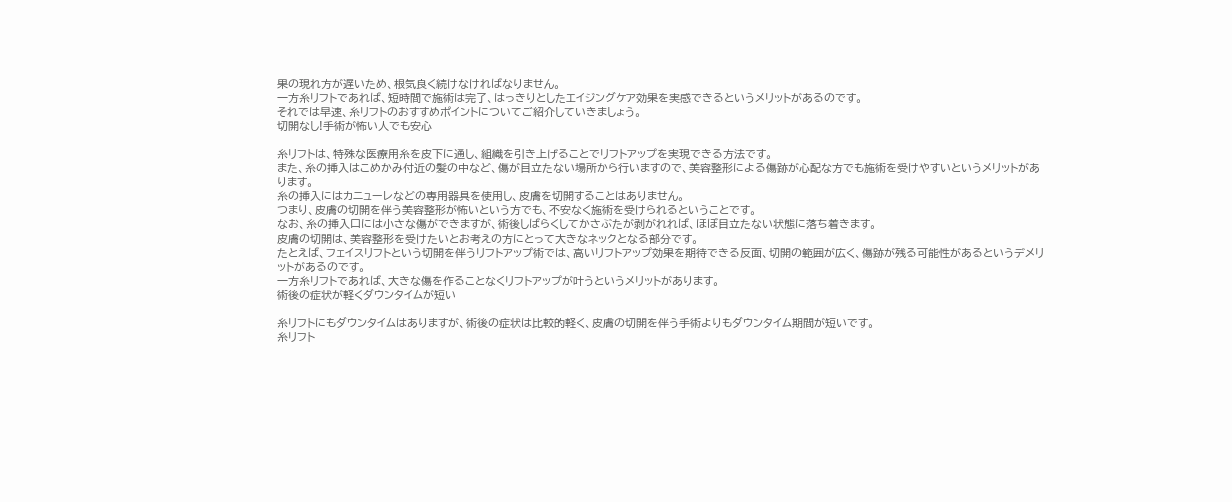果の現れ方が遅いため、根気良く続けなければなりません。
一方糸リフトであれば、短時間で施術は完了、はっきりとしたエイジングケア効果を実感できるというメリットがあるのです。
それでは早速、糸リフトのおすすめポイントについてご紹介していきましょう。
切開なし!手術が怖い人でも安心

糸リフトは、特殊な医療用糸を皮下に通し、組織を引き上げることでリフトアップを実現できる方法です。
また、糸の挿入はこめかみ付近の髪の中など、傷が目立たない場所から行いますので、美容整形による傷跡が心配な方でも施術を受けやすいというメリットがあります。
糸の挿入にはカニューレなどの専用器具を使用し、皮膚を切開することはありません。
つまり、皮膚の切開を伴う美容整形が怖いという方でも、不安なく施術を受けられるということです。
なお、糸の挿入口には小さな傷ができますが、術後しばらくしてかさぶたが剥がれれば、ほぼ目立たない状態に落ち着きます。
皮膚の切開は、美容整形を受けたいとお考えの方にとって大きなネックとなる部分です。
たとえば、フェイスリフトという切開を伴うリフトアップ術では、高いリフトアップ効果を期待できる反面、切開の範囲が広く、傷跡が残る可能性があるというデメリットがあるのです。
一方糸リフトであれば、大きな傷を作ることなくリフトアップが叶うというメリットがあります。
術後の症状が軽くダウンタイムが短い

糸リフトにもダウンタイムはありますが、術後の症状は比較的軽く、皮膚の切開を伴う手術よりもダウンタイム期間が短いです。
糸リフト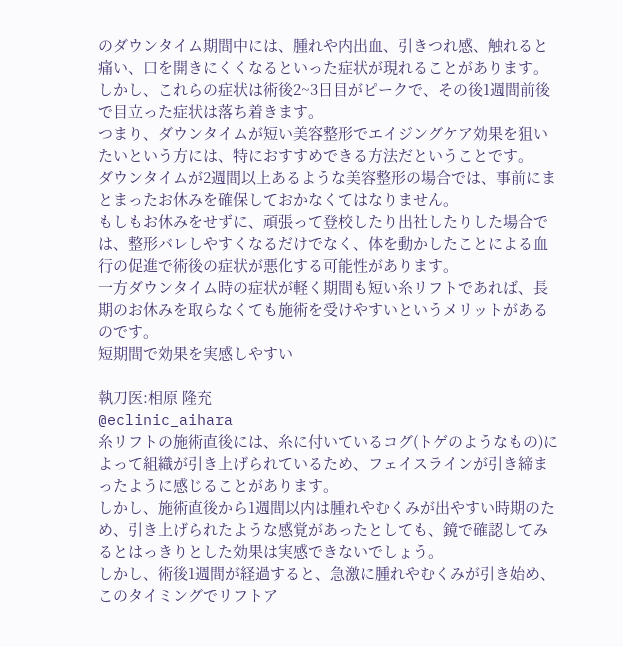のダウンタイム期間中には、腫れや内出血、引きつれ感、触れると痛い、口を開きにくくなるといった症状が現れることがあります。
しかし、これらの症状は術後2~3日目がピークで、その後1週間前後で目立った症状は落ち着きます。
つまり、ダウンタイムが短い美容整形でエイジングケア効果を狙いたいという方には、特におすすめできる方法だということです。
ダウンタイムが2週間以上あるような美容整形の場合では、事前にまとまったお休みを確保しておかなくてはなりません。
もしもお休みをせずに、頑張って登校したり出社したりした場合では、整形バレしやすくなるだけでなく、体を動かしたことによる血行の促進で術後の症状が悪化する可能性があります。
一方ダウンタイム時の症状が軽く期間も短い糸リフトであれば、長期のお休みを取らなくても施術を受けやすいというメリットがあるのです。
短期間で効果を実感しやすい

執刀医:相原 隆充
@eclinic_aihara
糸リフトの施術直後には、糸に付いているコグ(トゲのようなもの)によって組織が引き上げられているため、フェイスラインが引き締まったように感じることがあります。
しかし、施術直後から1週間以内は腫れやむくみが出やすい時期のため、引き上げられたような感覚があったとしても、鏡で確認してみるとはっきりとした効果は実感できないでしょう。
しかし、術後1週間が経過すると、急激に腫れやむくみが引き始め、このタイミングでリフトア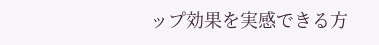ップ効果を実感できる方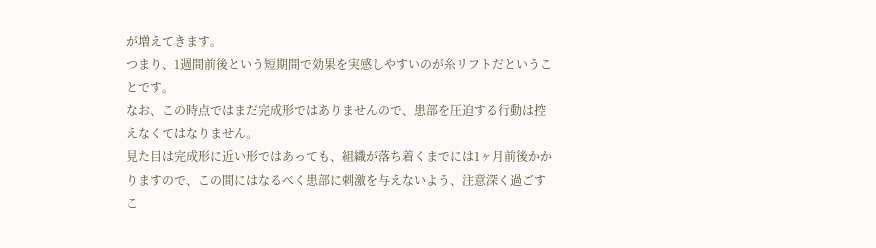が増えてきます。
つまり、1週間前後という短期間で効果を実感しやすいのが糸リフトだということです。
なお、この時点ではまだ完成形ではありませんので、患部を圧迫する行動は控えなくてはなりません。
見た目は完成形に近い形ではあっても、組織が落ち着くまでには1ヶ月前後かかりますので、この間にはなるべく患部に刺激を与えないよう、注意深く過ごすこ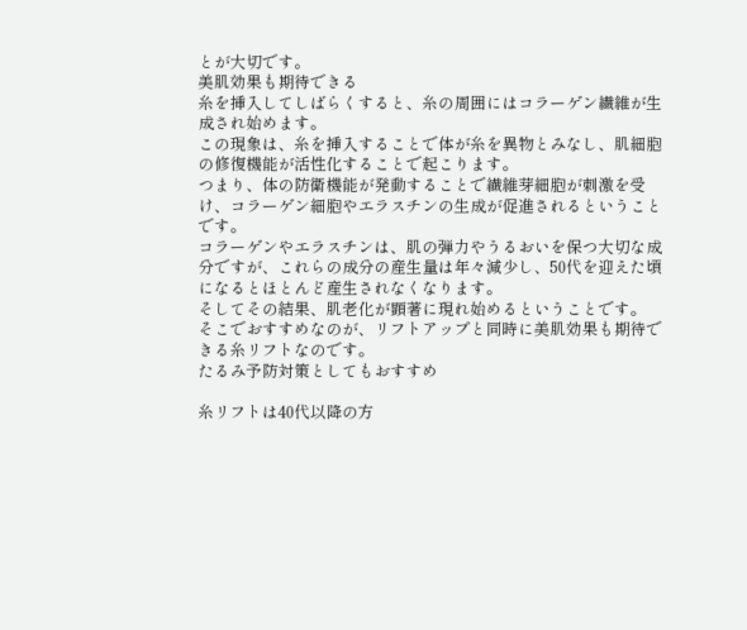とが大切です。
美肌効果も期待できる
糸を挿入してしばらくすると、糸の周囲にはコラーゲン繊維が生成され始めます。
この現象は、糸を挿入することで体が糸を異物とみなし、肌細胞の修復機能が活性化することで起こります。
つまり、体の防衛機能が発動することで繊維芽細胞が刺激を受け、コラーゲン細胞やエラスチンの生成が促進されるということです。
コラーゲンやエラスチンは、肌の弾力やうるおいを保つ大切な成分ですが、これらの成分の産生量は年々減少し、50代を迎えた頃になるとほとんど産生されなくなります。
そしてその結果、肌老化が顕著に現れ始めるということです。
そこでおすすめなのが、リフトアップと同時に美肌効果も期待できる糸リフトなのです。
たるみ予防対策としてもおすすめ

糸リフトは40代以降の方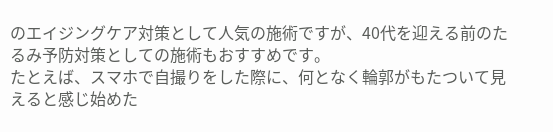のエイジングケア対策として人気の施術ですが、40代を迎える前のたるみ予防対策としての施術もおすすめです。
たとえば、スマホで自撮りをした際に、何となく輪郭がもたついて見えると感じ始めた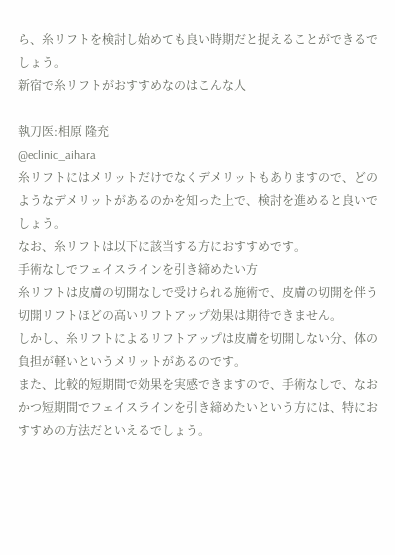ら、糸リフトを検討し始めても良い時期だと捉えることができるでしょう。
新宿で糸リフトがおすすめなのはこんな人

執刀医:相原 隆充
@eclinic_aihara
糸リフトにはメリットだけでなくデメリットもありますので、どのようなデメリットがあるのかを知った上で、検討を進めると良いでしょう。
なお、糸リフトは以下に該当する方におすすめです。
手術なしでフェイスラインを引き締めたい方
糸リフトは皮膚の切開なしで受けられる施術で、皮膚の切開を伴う切開リフトほどの高いリフトアップ効果は期待できません。
しかし、糸リフトによるリフトアップは皮膚を切開しない分、体の負担が軽いというメリットがあるのです。
また、比較的短期間で効果を実感できますので、手術なしで、なおかつ短期間でフェイスラインを引き締めたいという方には、特におすすめの方法だといえるでしょう。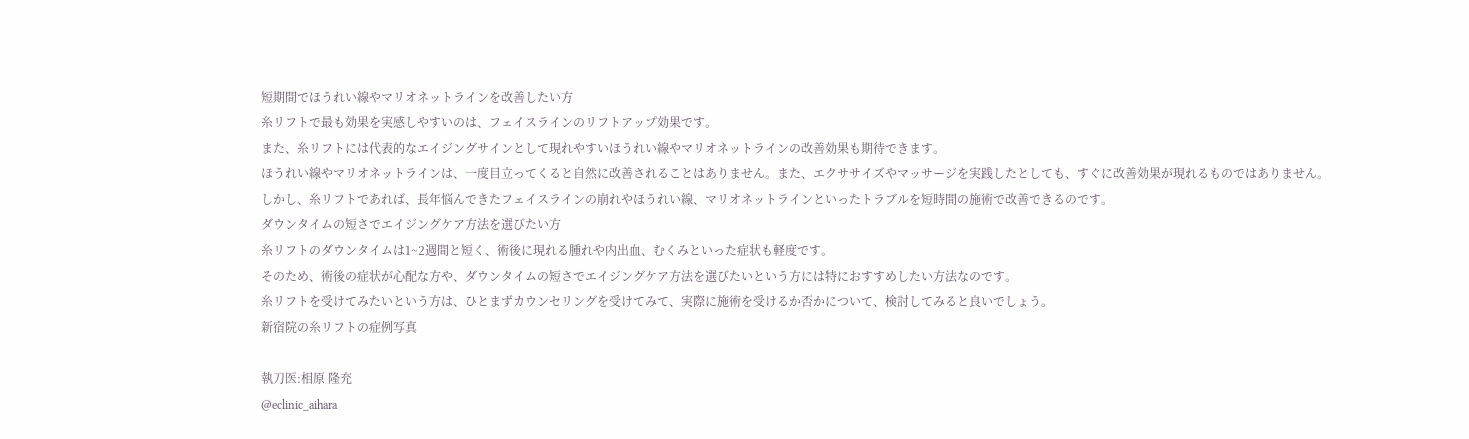短期間でほうれい線やマリオネットラインを改善したい方
糸リフトで最も効果を実感しやすいのは、フェイスラインのリフトアップ効果です。
また、糸リフトには代表的なエイジングサインとして現れやすいほうれい線やマリオネットラインの改善効果も期待できます。
ほうれい線やマリオネットラインは、一度目立ってくると自然に改善されることはありません。また、エクササイズやマッサージを実践したとしても、すぐに改善効果が現れるものではありません。
しかし、糸リフトであれば、長年悩んできたフェイスラインの崩れやほうれい線、マリオネットラインといったトラブルを短時間の施術で改善できるのです。
ダウンタイムの短さでエイジングケア方法を選びたい方
糸リフトのダウンタイムは1~2週間と短く、術後に現れる腫れや内出血、むくみといった症状も軽度です。
そのため、術後の症状が心配な方や、ダウンタイムの短さでエイジングケア方法を選びたいという方には特におすすめしたい方法なのです。
糸リフトを受けてみたいという方は、ひとまずカウンセリングを受けてみて、実際に施術を受けるか否かについて、検討してみると良いでしょう。
新宿院の糸リフトの症例写真

執刀医:相原 隆充
@eclinic_aihara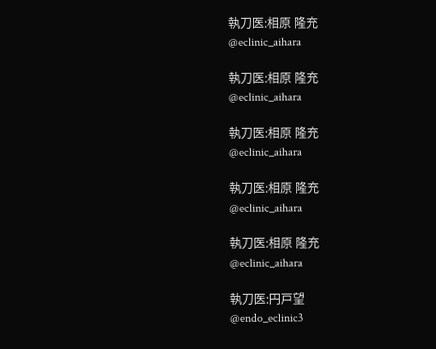執刀医:相原 隆充
@eclinic_aihara

執刀医:相原 隆充
@eclinic_aihara

執刀医:相原 隆充
@eclinic_aihara

執刀医:相原 隆充
@eclinic_aihara

執刀医:相原 隆充
@eclinic_aihara

執刀医:円戸望
@endo_eclinic3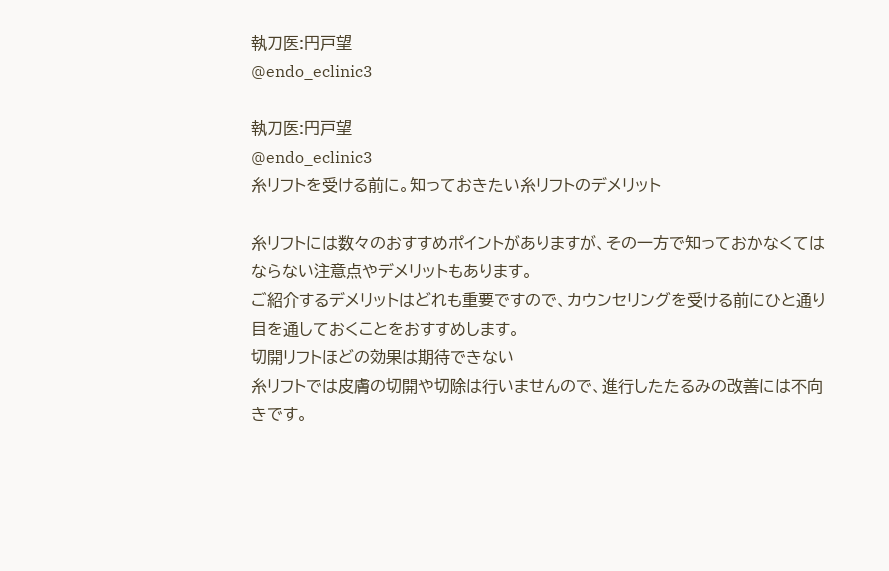執刀医:円戸望
@endo_eclinic3

執刀医:円戸望
@endo_eclinic3
糸リフトを受ける前に。知っておきたい糸リフトのデメリット

糸リフトには数々のおすすめポイントがありますが、その一方で知っておかなくてはならない注意点やデメリットもあります。
ご紹介するデメリットはどれも重要ですので、カウンセリングを受ける前にひと通り目を通しておくことをおすすめします。
切開リフトほどの効果は期待できない
糸リフトでは皮膚の切開や切除は行いませんので、進行したたるみの改善には不向きです。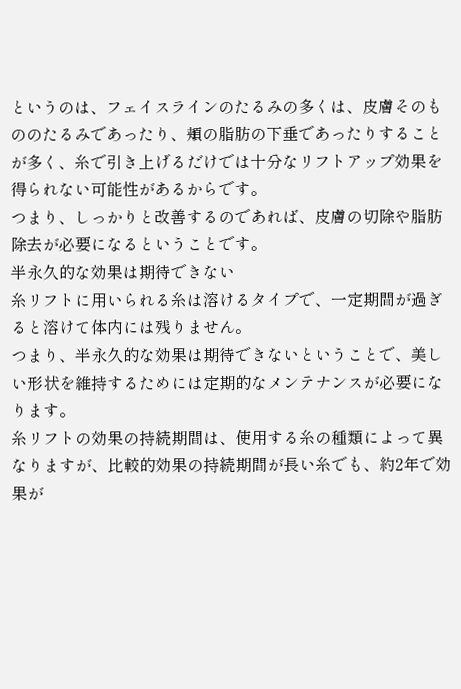というのは、フェイスラインのたるみの多くは、皮膚そのもののたるみであったり、頬の脂肪の下垂であったりすることが多く、糸で引き上げるだけでは十分なリフトアップ効果を得られない可能性があるからです。
つまり、しっかりと改善するのであれば、皮膚の切除や脂肪除去が必要になるということです。
半永久的な効果は期待できない
糸リフトに用いられる糸は溶けるタイプで、一定期間が過ぎると溶けて体内には残りません。
つまり、半永久的な効果は期待できないということで、美しい形状を維持するためには定期的なメンテナンスが必要になります。
糸リフトの効果の持続期間は、使用する糸の種類によって異なりますが、比較的効果の持続期間が長い糸でも、約2年で効果が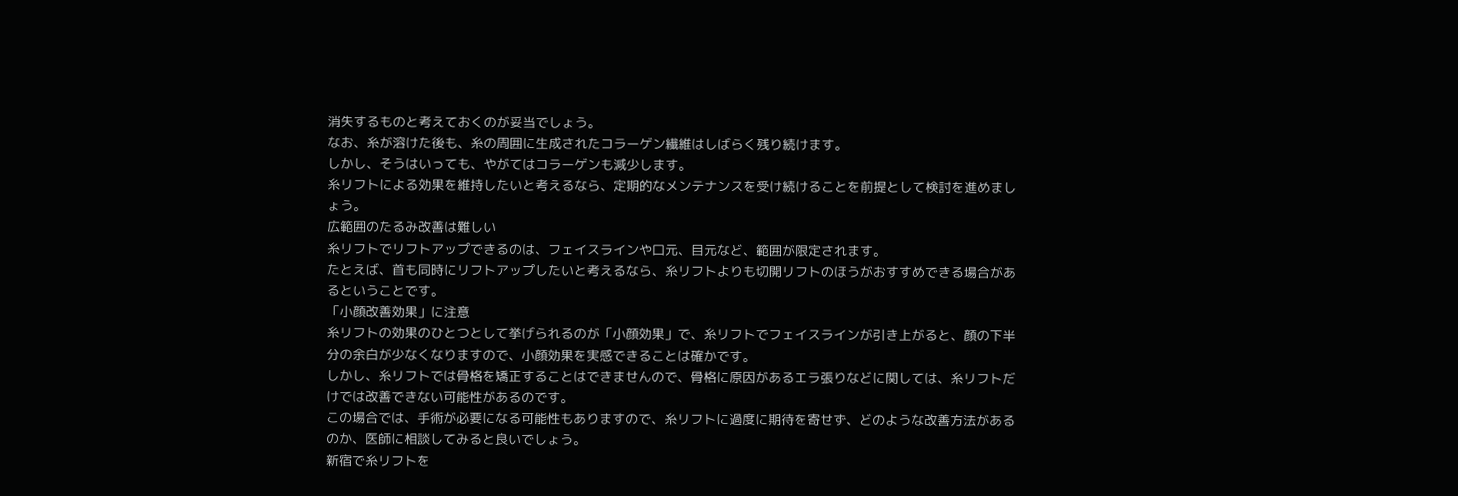消失するものと考えておくのが妥当でしょう。
なお、糸が溶けた後も、糸の周囲に生成されたコラーゲン繊維はしばらく残り続けます。
しかし、そうはいっても、やがてはコラーゲンも減少します。
糸リフトによる効果を維持したいと考えるなら、定期的なメンテナンスを受け続けることを前提として検討を進めましょう。
広範囲のたるみ改善は難しい
糸リフトでリフトアップできるのは、フェイスラインや口元、目元など、範囲が限定されます。
たとえば、首も同時にリフトアップしたいと考えるなら、糸リフトよりも切開リフトのほうがおすすめできる場合があるということです。
「小顔改善効果」に注意
糸リフトの効果のひとつとして挙げられるのが「小顔効果」で、糸リフトでフェイスラインが引き上がると、顔の下半分の余白が少なくなりますので、小顔効果を実感できることは確かです。
しかし、糸リフトでは骨格を矯正することはできませんので、骨格に原因があるエラ張りなどに関しては、糸リフトだけでは改善できない可能性があるのです。
この場合では、手術が必要になる可能性もありますので、糸リフトに過度に期待を寄せず、どのような改善方法があるのか、医師に相談してみると良いでしょう。
新宿で糸リフトを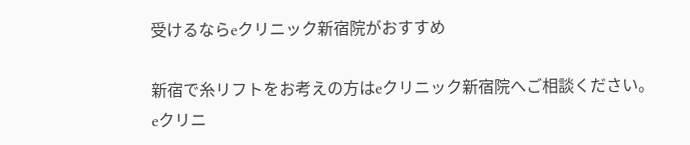受けるならeクリニック新宿院がおすすめ

新宿で糸リフトをお考えの方はeクリニック新宿院へご相談ください。
eクリニ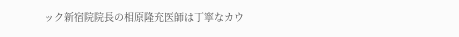ック新宿院院長の相原隆充医師は丁寧なカウ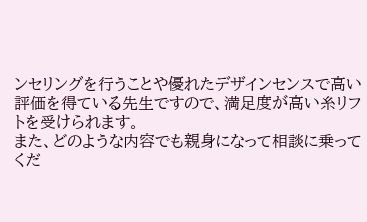ンセリングを行うことや優れたデザインセンスで高い評価を得ている先生ですので、満足度が高い糸リフトを受けられます。
また、どのような内容でも親身になって相談に乗ってくだ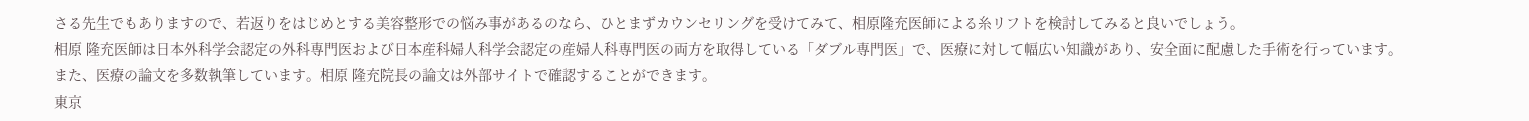さる先生でもありますので、若返りをはじめとする美容整形での悩み事があるのなら、ひとまずカウンセリングを受けてみて、相原隆充医師による糸リフトを検討してみると良いでしょう。
相原 隆充医師は日本外科学会認定の外科専門医および日本産科婦人科学会認定の産婦人科専門医の両方を取得している「ダブル専門医」で、医療に対して幅広い知識があり、安全面に配慮した手術を行っています。
また、医療の論文を多数執筆しています。相原 隆充院長の論文は外部サイトで確認することができます。
東京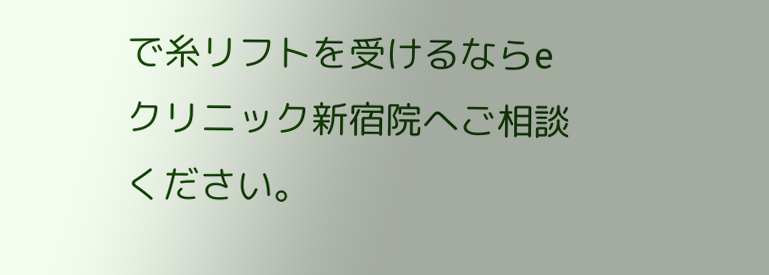で糸リフトを受けるならeクリニック新宿院へご相談ください。